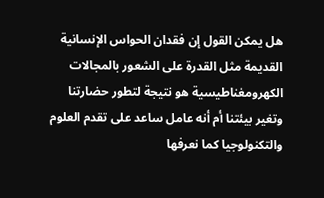هل يمكن القول إن فقدان الحواس الإنسانية القديمة مثل القدرة على الشعور بالمجالات الكهرومغناطيسية هو نتيجة لتطور حضارتنا وتغير بيئتنا أم أنه عامل ساعد على تقدم العلوم والتكنولوجيا كما نعرفها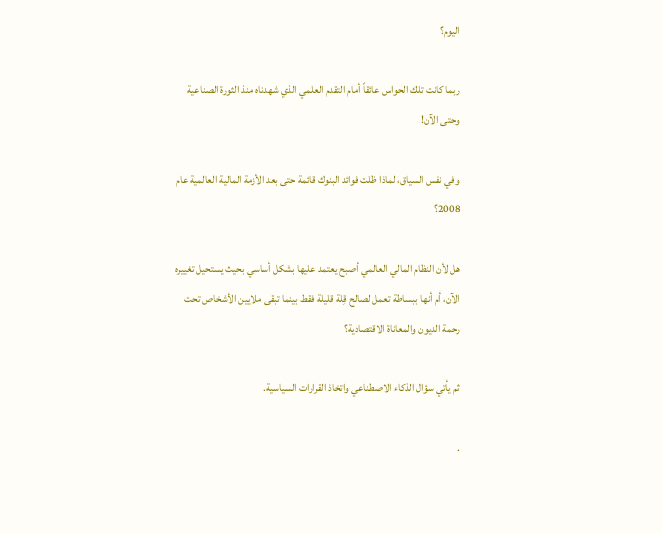اليوم؟

ربما كانت تلك الحواس عائقاً أمام التقدم العلمي الذي شهدناه منذ الثورة الصناعية وحتى الآن!

وفي نفس السياق، لماذا ظلت فوائد البنوك قائمة حتى بعد الأزمة المالية العالمية عام 2008؟

هل لأن النظام المالي العالمي أصبح يعتمد عليها بشكل أساسي بحيث يستحيل تغييره الآن، أم أنها ببساطة تعمل لصالح قِلة قليلة فقط بينما تبقى ملايين الأشخاص تحت رحمة الديون والمعاناة الاقتصادية؟

ثم يأتي سؤال الذكاء الاصطناعي واتخاذ القرارات السياسية.

.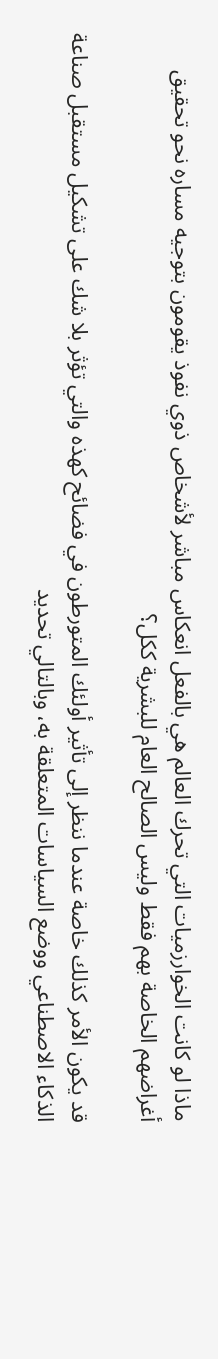ماذا لو كانت الخوارزميات التي تحرك العالم هي بالفعل انعكاس مباشر لأشخاص ذوي نفوذ يقومون بتوجيه مساره نحو تحقيق أغراضهم الخاصة بهم فقط وليس الصالح العام للبشرية ككل؟

قد يكون الأمر كذلك خاصة عندما ننظر إلى تأثير أولئك المتورطون في فضائح كهذه والتي تؤثر بلا شك على تشكيل مستقبل صناعة الذكاء الاصطناعي ووضع السياسات المتعلقة به، وبالتالي تحديد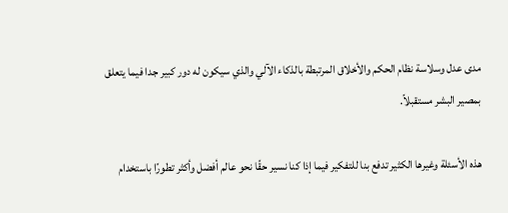مدى عدل وسلاسة نظام الحكم والأخلاق المرتبطة بالذكاء الآلي والذي سيكون له دور كبير جدا فيما يتعلق بمصير البشر مستقبلاً.

هذه الأسئلة وغيرها الكثير تدفع بنا للتفكير فيما إذا كنا نسير حقًا نحو عالم أفضل وأكثر تطورًا باستخدام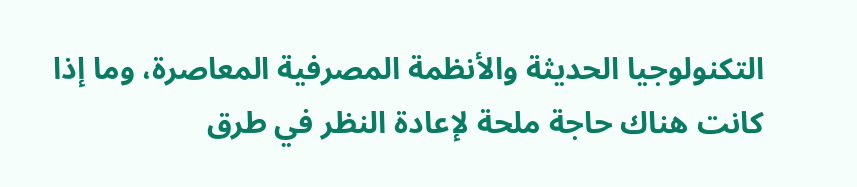التكنولوجيا الحديثة والأنظمة المصرفية المعاصرة، وما إذا كانت هناك حاجة ملحة لإعادة النظر في طرق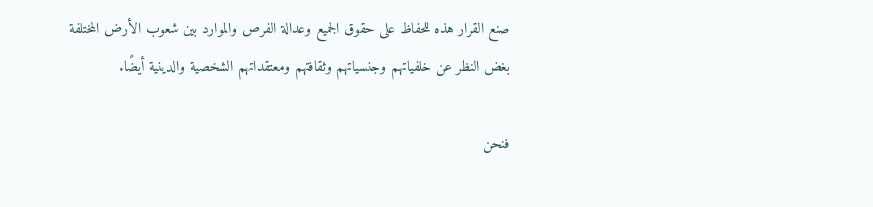صنع القرار هذه للحفاظ على حقوق الجميع وعدالة الفرص والموارد بين شعوب الأرض المختلفة بغض النظر عن خلفياتهم وجنسياتهم وثقافتهم ومعتقداتهم الشخصية والدينية أيضًا.

فنحن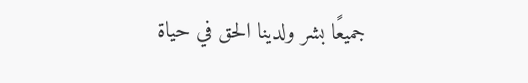جميعًا بشر ولدينا الحق في حياة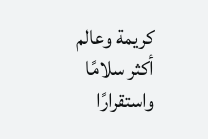كريمة وعالم أكثر سلامًا واستقرارًا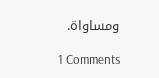ومساواة.

1 Comments